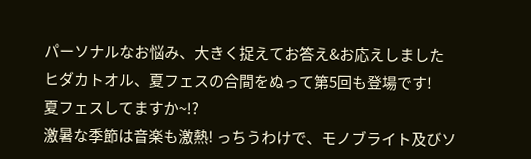パーソナルなお悩み、大きく捉えてお答え&お応えしました
ヒダカトオル、夏フェスの合間をぬって第5回も登場です!
夏フェスしてますか~!?
激暑な季節は音楽も激熱! っちうわけで、モノブライト及びソ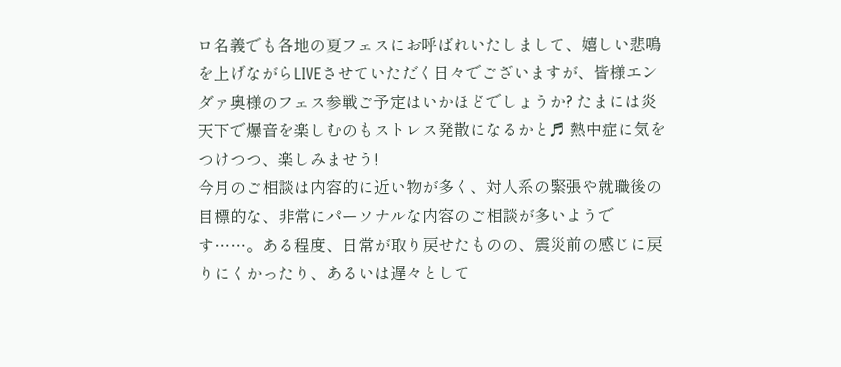ロ名義でも各地の夏フェスにお呼ばれいたしまして、嬉しい悲鳴を上げながらLIVEさせていただく日々でございますが、皆様エンダァ奥様のフェス参戦ご予定はいかほどでしょうか? たまには炎天下で爆音を楽しむのもストレス発散になるかと♬ 熱中症に気をつけつつ、楽しみませう!
今月のご相談は内容的に近い物が多く、対人系の緊張や就職後の目標的な、非常にパーソナルな内容のご相談が多いようです……。ある程度、日常が取り戻せたものの、震災前の感じに戻りにくかったり、あるいは遅々として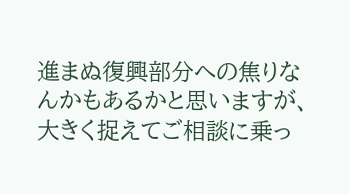進まぬ復興部分への焦りなんかもあるかと思いますが、大きく捉えてご相談に乗っ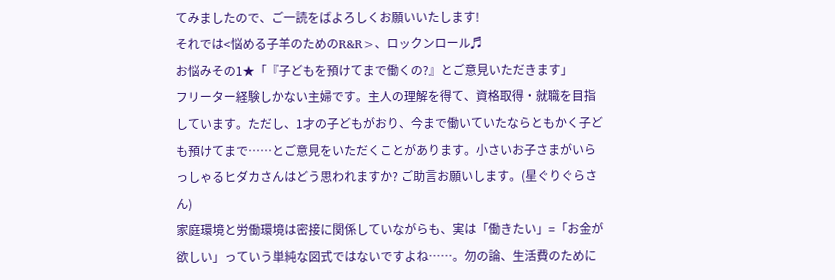てみましたので、ご一読をばよろしくお願いいたします!
それでは<悩める子羊のためのR&R>、ロックンロール♬
お悩みその1★「『子どもを預けてまで働くの?』とご意見いただきます」
フリーター経験しかない主婦です。主人の理解を得て、資格取得・就職を目指しています。ただし、1才の子どもがおり、今まで働いていたならともかく子ども預けてまで……とご意見をいただくことがあります。小さいお子さまがいらっしゃるヒダカさんはどう思われますか? ご助言お願いします。(星ぐりぐらさん)
家庭環境と労働環境は密接に関係していながらも、実は「働きたい」=「お金が欲しい」っていう単純な図式ではないですよね……。勿の論、生活費のために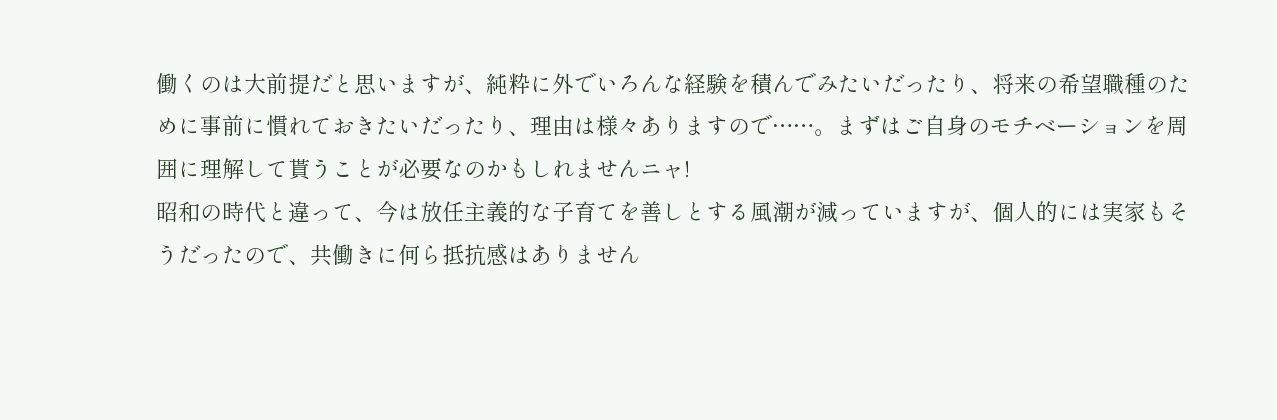働くのは大前提だと思いますが、純粋に外でいろんな経験を積んでみたいだったり、将来の希望職種のために事前に慣れておきたいだったり、理由は様々ありますので……。まずはご自身のモチベーションを周囲に理解して貰うことが必要なのかもしれませんニャ!
昭和の時代と違って、今は放任主義的な子育てを善しとする風潮が減っていますが、個人的には実家もそうだったので、共働きに何ら抵抗感はありません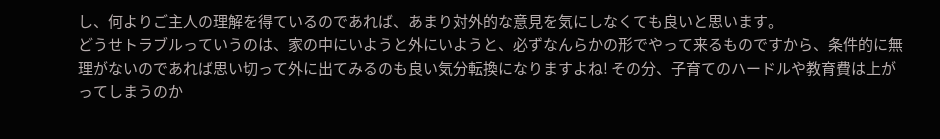し、何よりご主人の理解を得ているのであれば、あまり対外的な意見を気にしなくても良いと思います。
どうせトラブルっていうのは、家の中にいようと外にいようと、必ずなんらかの形でやって来るものですから、条件的に無理がないのであれば思い切って外に出てみるのも良い気分転換になりますよね! その分、子育てのハードルや教育費は上がってしまうのか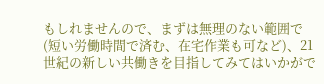もしれませんので、まずは無理のない範囲で(短い労働時間で済む、在宅作業も可など)、21世紀の新しい共働きを目指してみてはいかがで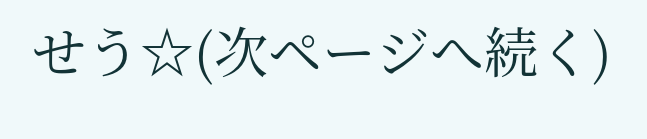せう☆(次ページへ続く)